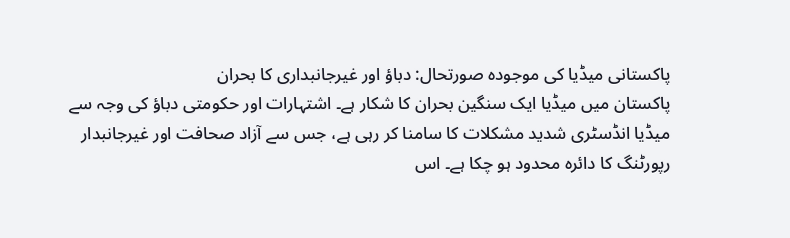پاکستانی میڈیا کی موجودہ صورتحال: دباؤ اور غیرجانبداری کا بحران
پاکستان میں میڈیا ایک سنگین بحران کا شکار ہے۔ اشتہارات اور حکومتی دباؤ کی وجہ سے میڈیا انڈسٹری شدید مشکلات کا سامنا کر رہی ہے، جس سے آزاد صحافت اور غیرجانبدار رپورٹنگ کا دائرہ محدود ہو چکا ہے۔ اس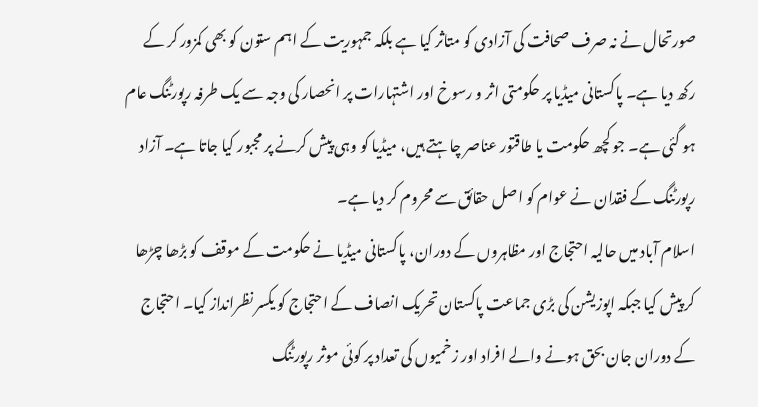صورتحال نے نہ صرف صحافت کی آزادی کو متاثر کیا ہے بلکہ جمہوریت کے اہم ستون کو بھی کمزور کر کے رکھ دیا ہے۔ پاکستانی میڈیا پر حکومتی اثر و رسوخ اور اشتہارات پر انحصار کی وجہ سے یک طرفہ رپورٹنگ عام ہو گئی ہے۔ جو کچھ حکومت یا طاقتور عناصر چاہتے ہیں، میڈیا کو وہی پیش کرنے پر مجبور کیا جاتا ہے۔ آزاد رپورٹنگ کے فقدان نے عوام کو اصل حقائق سے محروم کر دیا ہے۔
اسلام آباد میں حالیہ احتجاج اور مظاہروں کے دوران، پاکستانی میڈیا نے حکومت کے موقف کو بڑھا چڑھا کر پیش کیا جبکہ اپوزیشن کی بڑی جماعت پاکستان تحریک انصاف کے احتجاج کو یکسر نظرانداز کیا۔ احتجاج کے دوران جان بحق ہونے والے افراد اور زخمیوں کی تعداد پر کوئی موثر رپورٹنگ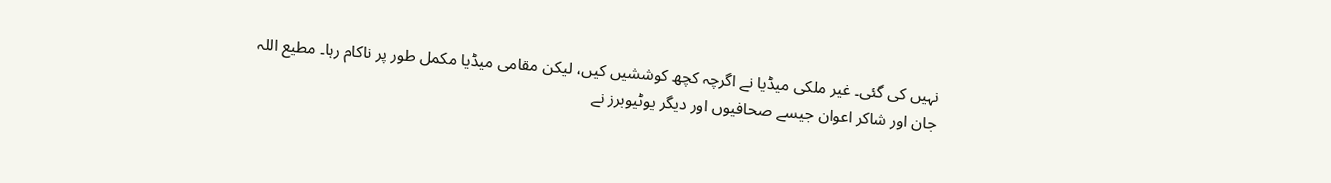نہیں کی گئی۔ غیر ملکی میڈیا نے اگرچہ کچھ کوششیں کیں، لیکن مقامی میڈیا مکمل طور پر ناکام رہا۔ مطیع اللہ جان اور شاکر اعوان جیسے صحافیوں اور دیگر یوٹیوبرز نے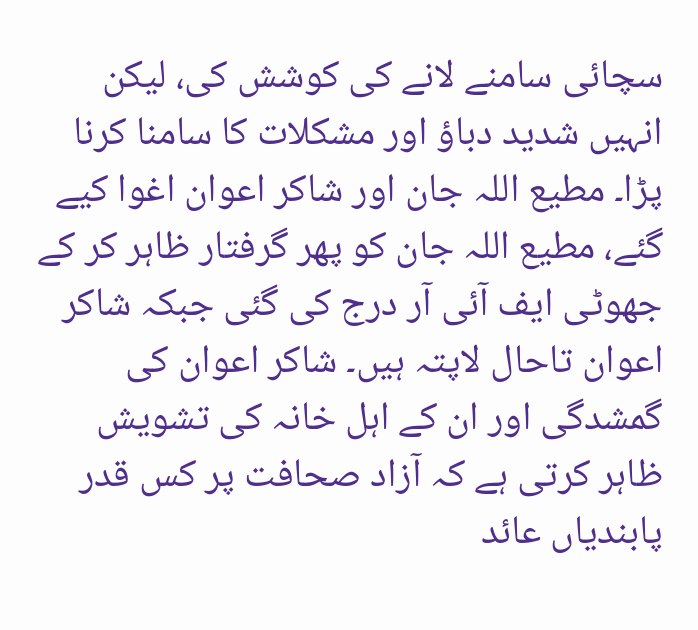سچائی سامنے لانے کی کوشش کی، لیکن انہیں شدید دباؤ اور مشکلات کا سامنا کرنا پڑا۔ مطیع اللہ جان اور شاکر اعوان اغوا کیے گئے، مطیع اللہ جان کو پھر گرفتار ظاہر کر کے جھوٹی ایف آئی آر درج کی گئی جبکہ شاکر اعوان تاحال لاپتہ ہیں۔ شاکر اعوان کی گمشدگی اور ان کے اہل خانہ کی تشویش ظاہر کرتی ہے کہ آزاد صحافت پر کس قدر پابندیاں عائد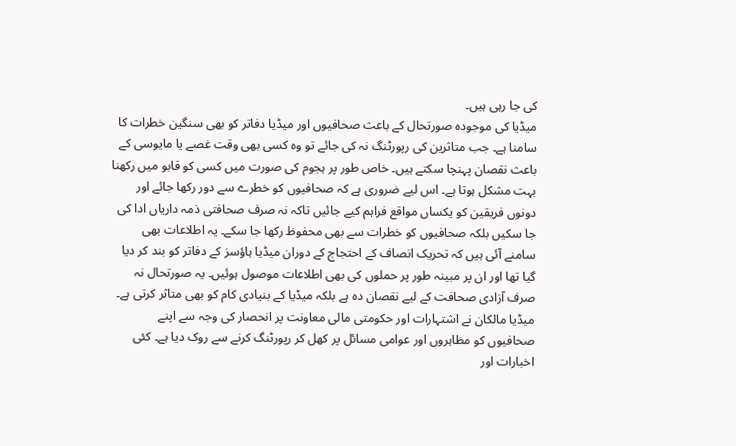کی جا رہی ہیں۔
میڈیا کی موجودہ صورتحال کے باعث صحافیوں اور میڈیا دفاتر کو بھی سنگین خطرات کا سامنا ہے۔ جب متاثرین کی رپورٹنگ نہ کی جائے تو وہ کسی بھی وقت غصے یا مایوسی کے باعث نقصان پہنچا سکتے ہیں۔ خاص طور پر ہجوم کی صورت میں کسی کو قابو میں رکھنا بہت مشکل ہوتا ہے۔ اس لیے ضروری ہے کہ صحافیوں کو خطرے سے دور رکھا جائے اور دونوں فریقین کو یکساں مواقع فراہم کیے جائیں تاکہ نہ صرف صحافتی ذمہ داریاں ادا کی جا سکیں بلکہ صحافیوں کو خطرات سے بھی محفوظ رکھا جا سکے۔ یہ اطلاعات بھی سامنے آئی ہیں کہ تحریک انصاف کے احتجاج کے دوران میڈیا ہاؤسز کے دفاتر کو بند کر دیا گیا تھا اور ان پر مبینہ طور پر حملوں کی بھی اطلاعات موصول ہوئیں۔ یہ صورتحال نہ صرف آزادی صحافت کے لیے نقصان دہ ہے بلکہ میڈیا کے بنیادی کام کو بھی متاثر کرتی ہے۔
میڈیا مالکان نے اشتہارات اور حکومتی مالی معاونت پر انحصار کی وجہ سے اپنے صحافیوں کو مظاہروں اور عوامی مسائل پر کھل کر رپورٹنگ کرنے سے روک دیا ہے۔ کئی اخبارات اور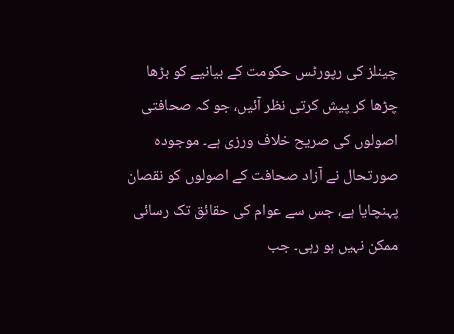چینلز کی رپورٹس حکومت کے بیانیے کو بڑھا چڑھا کر پیش کرتی نظر آئیں، جو کہ صحافتی اصولوں کی صریح خلاف ورزی ہے۔ موجودہ صورتحال نے آزاد صحافت کے اصولوں کو نقصان پہنچایا ہے، جس سے عوام کی حقائق تک رسائی ممکن نہیں ہو رہی۔ جب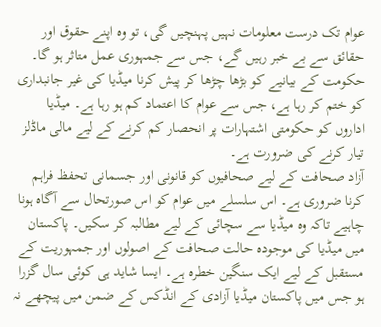عوام تک درست معلومات نہیں پہنچیں گی، تو وہ اپنے حقوق اور حقائق سے بے خبر رہیں گے، جس سے جمہوری عمل متاثر ہو گا۔ حکومت کے بیانیے کو بڑھا چڑھا کر پیش کرنا میڈیا کی غیر جانبداری کو ختم کر رہا ہے، جس سے عوام کا اعتماد کم ہو رہا ہے۔ میڈیا اداروں کو حکومتی اشتہارات پر انحصار کم کرنے کے لیے مالی ماڈلز تیار کرنے کی ضرورت ہے۔
آزاد صحافت کے لیے صحافیوں کو قانونی اور جسمانی تحفظ فراہم کرنا ضروری ہے۔ اس سلسلے میں عوام کو اس صورتحال سے آگاہ ہونا چاہیے تاکہ وہ میڈیا سے سچائی کے لیے مطالبہ کر سکیں۔ پاکستان میں میڈیا کی موجودہ حالت صحافت کے اصولوں اور جمہوریت کے مستقبل کے لیے ایک سنگین خطرہ ہے۔ ایسا شاید ہی کوئی سال گزرا ہو جس میں پاکستان میڈیا آزادی کے انڈکس کے ضمن میں پیچھے نہ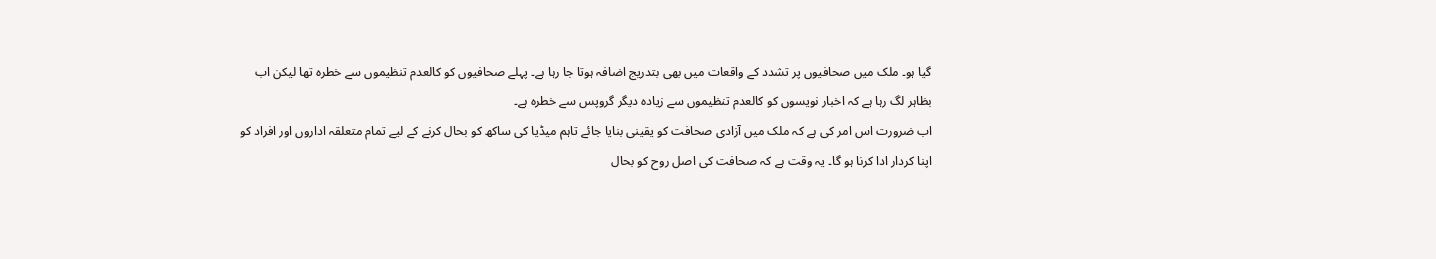گیا ہو۔ ملک میں صحافیوں پر تشدد کے واقعات میں بھی بتدریج اضافہ ہوتا جا رہا ہے۔ پہلے صحافیوں کو کالعدم تنظیموں سے خطرہ تھا لیکن اب بظاہر لگ رہا ہے کہ اخبار نویسوں کو کالعدم تنظیموں سے زیادہ دیگر گروپس سے خطرہ ہے۔
اب ضرورت اس امر کی ہے کہ ملک میں آزادی صحافت کو یقینی بنایا جائے تاہم میڈیا کی ساکھ کو بحال کرنے کے لیے تمام متعلقہ اداروں اور افراد کو اپنا کردار ادا کرنا ہو گا۔ یہ وقت ہے کہ صحافت کی اصل روح کو بحال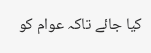کیا جائے تاکہ عوام کو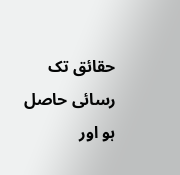حقائق تک رسائی حاصل ہو اور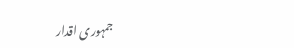جمہوری اقدار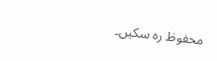محفوظ رہ سکیں۔